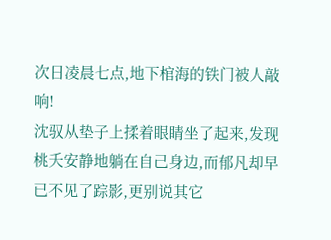次日凌晨七点,地下棺海的铁门被人敲响!
沈驭从垫子上揉着眼睛坐了起来,发现桃夭安静地躺在自己身边,而郁凡却早已不见了踪影,更别说其它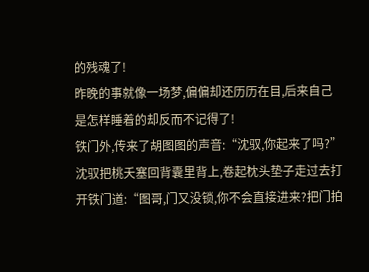的残魂了!
昨晚的事就像一场梦,偏偏却还历历在目,后来自己是怎样睡着的却反而不记得了!
铁门外,传来了胡图图的声音:“沈驭,你起来了吗?”
沈驭把桃夭塞回背囊里背上,卷起枕头垫子走过去打开铁门道:“图哥,门又没锁,你不会直接进来?把门拍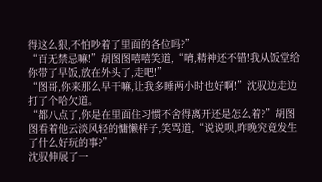得这么狠,不怕吵着了里面的各位吗?”
“百无禁忌嘛!”胡图图嘻嘻笑道,“唷,精神还不错!我从饭堂给你带了早饭,放在外头了,走吧!”
“图哥,你来那么早干嘛,让我多睡两小时也好啊!”沈驭边走边打了个哈欠道。
“都八点了,你是在里面住习惯不舍得离开还是怎么着?”胡图图看着他云淡风轻的慵懒样子,笑骂道,“说说呗,昨晚究竟发生了什么好玩的事?”
沈驭伸展了一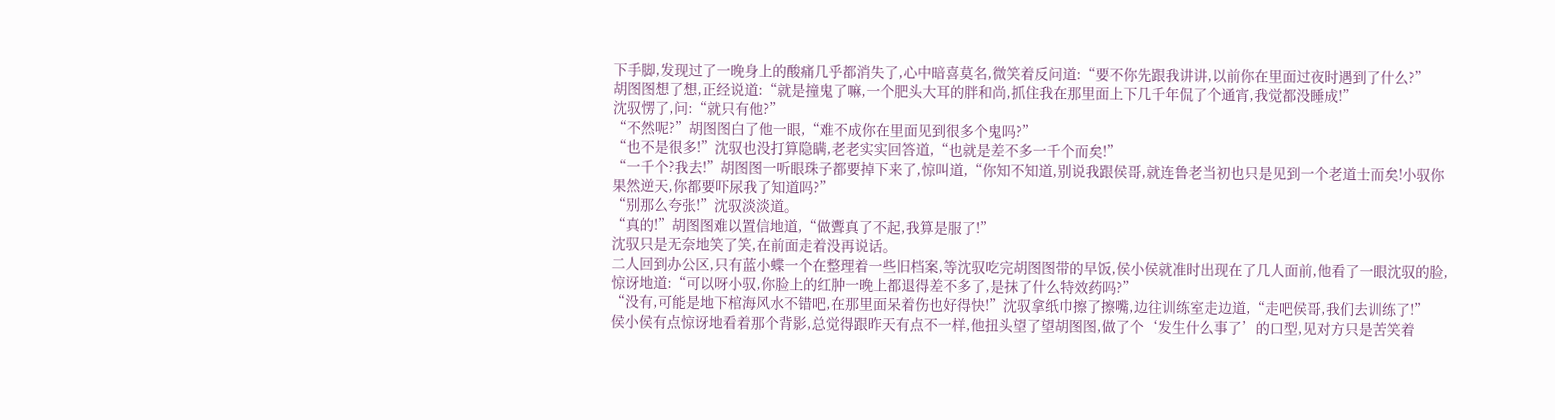下手脚,发现过了一晚身上的酸痛几乎都消失了,心中暗喜莫名,微笑着反问道:“要不你先跟我讲讲,以前你在里面过夜时遇到了什么?”
胡图图想了想,正经说道:“就是撞鬼了嘛,一个肥头大耳的胖和尚,抓住我在那里面上下几千年侃了个通宵,我觉都没睡成!”
沈驭愣了,问:“就只有他?”
“不然呢?”胡图图白了他一眼,“难不成你在里面见到很多个鬼吗?”
“也不是很多!”沈驭也没打算隐瞒,老老实实回答道,“也就是差不多一千个而矣!”
“一千个?我去!”胡图图一听眼珠子都要掉下来了,惊叫道,“你知不知道,别说我跟侯哥,就连鲁老当初也只是见到一个老道士而矣!小驭你果然逆天,你都要吓尿我了知道吗?”
“别那么夸张!”沈驭淡淡道。
“真的!”胡图图难以置信地道,“做聻真了不起,我算是服了!”
沈驭只是无奈地笑了笑,在前面走着没再说话。
二人回到办公区,只有蓝小蝶一个在整理着一些旧档案,等沈驭吃完胡图图带的早饭,侯小侯就准时出现在了几人面前,他看了一眼沈驭的脸,惊讶地道:“可以呀小驭,你脸上的红肿一晚上都退得差不多了,是抹了什么特效药吗?”
“没有,可能是地下棺海风水不错吧,在那里面呆着伤也好得快!”沈驭拿纸巾擦了擦嘴,边往训练室走边道,“走吧侯哥,我们去训练了!”
侯小侯有点惊讶地看着那个背影,总觉得跟昨天有点不一样,他扭头望了望胡图图,做了个‘发生什么事了’的口型,见对方只是苦笑着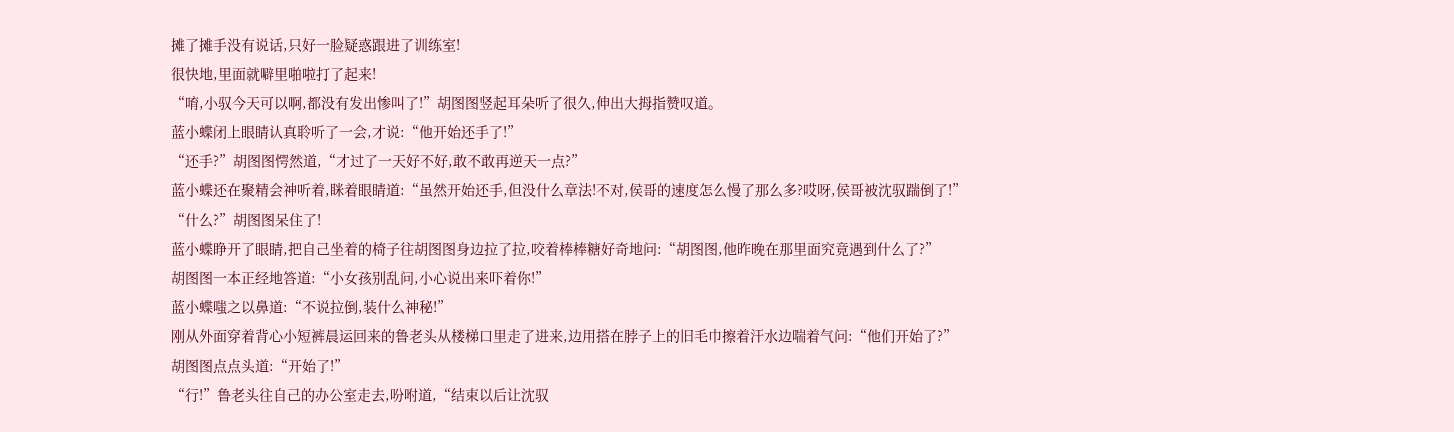摊了摊手没有说话,只好一脸疑惑跟进了训练室!
很快地,里面就噼里啪啦打了起来!
“唷,小驭今天可以啊,都没有发出惨叫了!”胡图图竖起耳朵听了很久,伸出大拇指赞叹道。
蓝小蝶闭上眼睛认真聆听了一会,才说:“他开始还手了!”
“还手?”胡图图愕然道,“才过了一天好不好,敢不敢再逆天一点?”
蓝小蝶还在聚精会神听着,眯着眼睛道:“虽然开始还手,但没什么章法!不对,侯哥的速度怎么慢了那么多?哎呀,侯哥被沈驭踹倒了!”
“什么?”胡图图呆住了!
蓝小蝶睁开了眼睛,把自己坐着的椅子往胡图图身边拉了拉,咬着棒棒糖好奇地问:“胡图图,他昨晚在那里面究竟遇到什么了?”
胡图图一本正经地答道:“小女孩别乱问,小心说出来吓着你!”
蓝小蝶嗤之以鼻道:“不说拉倒,装什么神秘!”
刚从外面穿着背心小短裤晨运回来的鲁老头从楼梯口里走了进来,边用搭在脖子上的旧毛巾擦着汗水边喘着气问:“他们开始了?”
胡图图点点头道:“开始了!”
“行!”鲁老头往自己的办公室走去,吩咐道,“结束以后让沈驭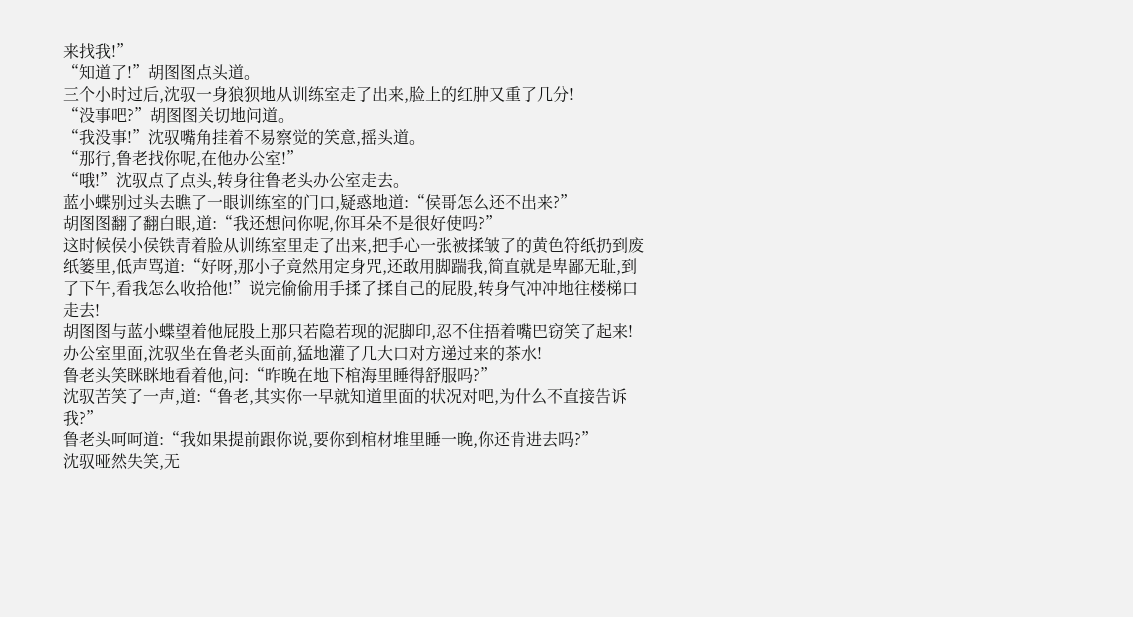来找我!”
“知道了!”胡图图点头道。
三个小时过后,沈驭一身狼狈地从训练室走了出来,脸上的红肿又重了几分!
“没事吧?”胡图图关切地问道。
“我没事!”沈驭嘴角挂着不易察觉的笑意,摇头道。
“那行,鲁老找你呢,在他办公室!”
“哦!”沈驭点了点头,转身往鲁老头办公室走去。
蓝小蝶别过头去瞧了一眼训练室的门口,疑惑地道:“侯哥怎么还不出来?”
胡图图翻了翻白眼,道:“我还想问你呢,你耳朵不是很好使吗?”
这时候侯小侯铁青着脸从训练室里走了出来,把手心一张被揉皱了的黄色符纸扔到废纸篓里,低声骂道:“好呀,那小子竟然用定身咒,还敢用脚踹我,简直就是卑鄙无耻,到了下午,看我怎么收拾他!”说完偷偷用手揉了揉自己的屁股,转身气冲冲地往楼梯口走去!
胡图图与蓝小蝶望着他屁股上那只若隐若现的泥脚印,忍不住捂着嘴巴窃笑了起来!
办公室里面,沈驭坐在鲁老头面前,猛地灌了几大口对方递过来的茶水!
鲁老头笑眯眯地看着他,问:“昨晚在地下棺海里睡得舒服吗?”
沈驭苦笑了一声,道:“鲁老,其实你一早就知道里面的状况对吧,为什么不直接告诉我?”
鲁老头呵呵道:“我如果提前跟你说,要你到棺材堆里睡一晚,你还肯进去吗?”
沈驭哑然失笑,无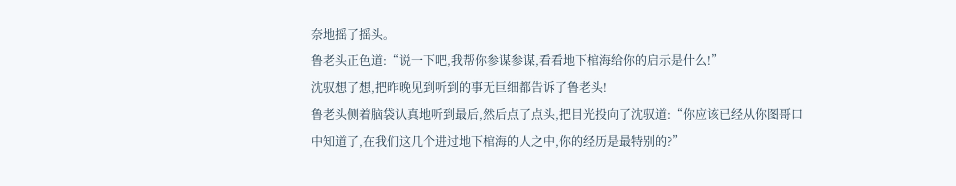奈地摇了摇头。
鲁老头正色道:“说一下吧,我帮你参谋参谋,看看地下棺海给你的启示是什么!”
沈驭想了想,把昨晚见到听到的事无巨细都告诉了鲁老头!
鲁老头侧着脑袋认真地听到最后,然后点了点头,把目光投向了沈驭道:“你应该已经从你图哥口中知道了,在我们这几个进过地下棺海的人之中,你的经历是最特别的?”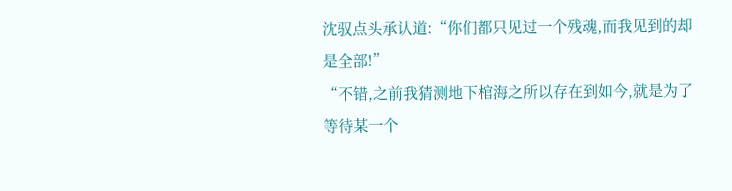沈驭点头承认道:“你们都只见过一个残魂,而我见到的却是全部!”
“不错,之前我猜测地下棺海之所以存在到如今,就是为了等待某一个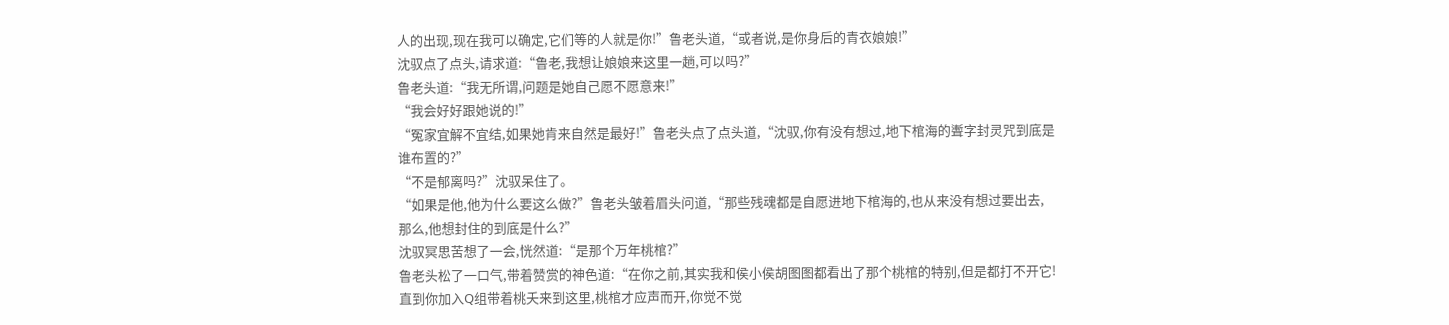人的出现,现在我可以确定,它们等的人就是你!”鲁老头道,“或者说,是你身后的青衣娘娘!”
沈驭点了点头,请求道:“鲁老,我想让娘娘来这里一趟,可以吗?”
鲁老头道:“我无所谓,问题是她自己愿不愿意来!”
“我会好好跟她说的!”
“冤家宜解不宜结,如果她肯来自然是最好!”鲁老头点了点头道,“沈驭,你有没有想过,地下棺海的聻字封灵咒到底是谁布置的?”
“不是郁离吗?”沈驭呆住了。
“如果是他,他为什么要这么做?”鲁老头皱着眉头问道,“那些残魂都是自愿进地下棺海的,也从来没有想过要出去,那么,他想封住的到底是什么?”
沈驭冥思苦想了一会,恍然道:“是那个万年桃棺?”
鲁老头松了一口气,带着赞赏的神色道:“在你之前,其实我和侯小侯胡图图都看出了那个桃棺的特别,但是都打不开它!直到你加入Q组带着桃夭来到这里,桃棺才应声而开,你觉不觉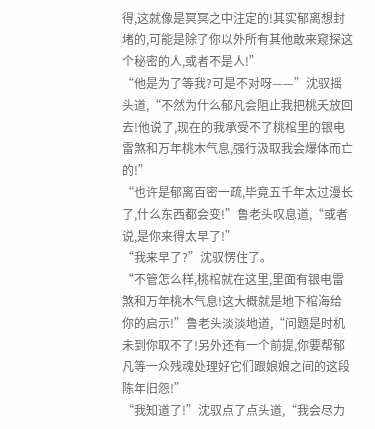得,这就像是冥冥之中注定的!其实郁离想封堵的,可能是除了你以外所有其他敢来窥探这个秘密的人,或者不是人!”
“他是为了等我?可是不对呀——”沈驭摇头道,“不然为什么郁凡会阻止我把桃夭放回去!他说了,现在的我承受不了桃棺里的银电雷煞和万年桃木气息,强行汲取我会爆体而亡的!”
“也许是郁离百密一疏,毕竟五千年太过漫长了,什么东西都会变!”鲁老头叹息道,“或者说,是你来得太早了!”
“我来早了?”沈驭愣住了。
“不管怎么样,桃棺就在这里,里面有银电雷煞和万年桃木气息!这大概就是地下棺海给你的启示!”鲁老头淡淡地道,“问题是时机未到你取不了!另外还有一个前提,你要帮郁凡等一众残魂处理好它们跟娘娘之间的这段陈年旧怨!”
“我知道了!”沈驭点了点头道,“我会尽力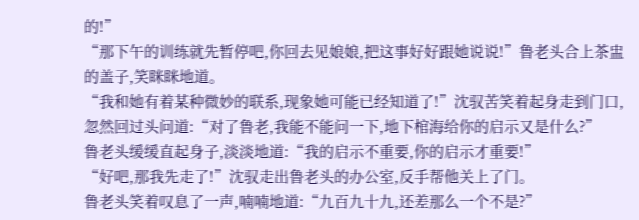的!”
“那下午的训练就先暂停吧,你回去见娘娘,把这事好好跟她说说!”鲁老头合上茶盅的盖子,笑眯眯地道。
“我和她有着某种微妙的联系,现象她可能已经知道了!”沈驭苦笑着起身走到门口,忽然回过头问道:“对了鲁老,我能不能问一下,地下棺海给你的启示又是什么?”
鲁老头缓缓直起身子,淡淡地道:“我的启示不重要,你的启示才重要!”
“好吧,那我先走了!”沈驭走出鲁老头的办公室,反手帮他关上了门。
鲁老头笑着叹息了一声,喃喃地道:“九百九十九,还差那么一个不是?”